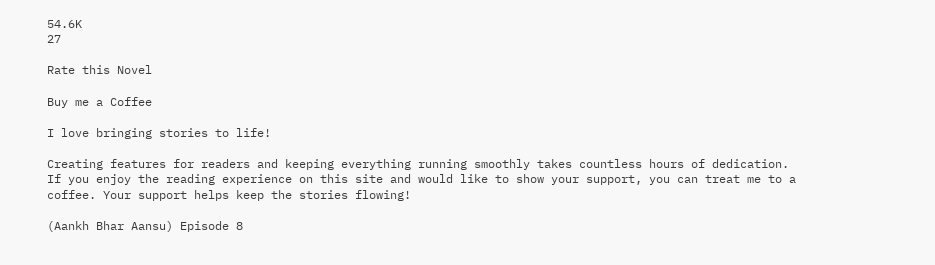54.6K
27

Rate this Novel

Buy me a Coffee

I love bringing stories to life!

Creating features for readers and keeping everything running smoothly takes countless hours of dedication. If you enjoy the reading experience on this site and would like to show your support, you can treat me to a coffee. Your support helps keep the stories flowing!

(Aankh Bhar Aansu) Episode 8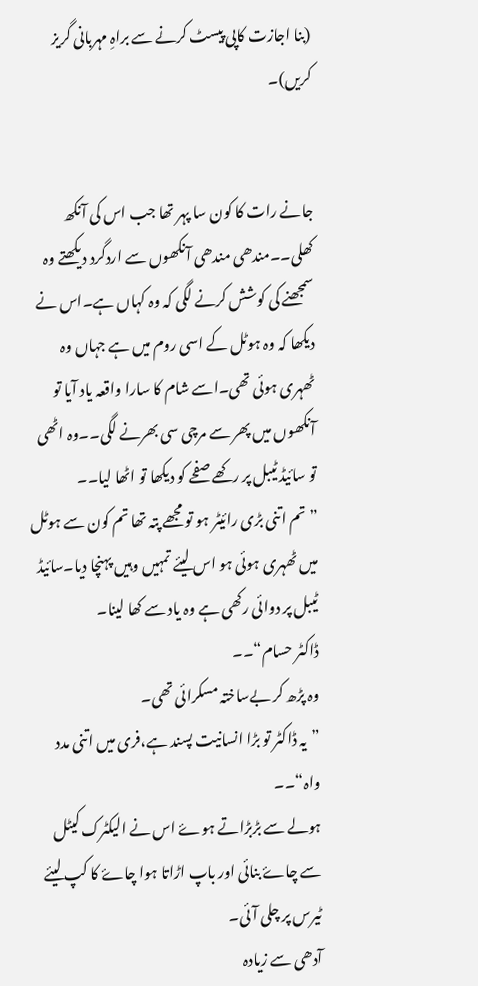(بنا اجازت کاپی پیسٹ کرنے سے براہِ مہربانی گریز کریں)۔


جانے رات کا کون سا پہر تھا جب اس کی آنکھ کھلی۔۔مندھی مندھی آنکھوں سے اردگرد دیکھتے وہ سمجھنے کی کوشش کرنے لگی کہ وہ کہاں ہے۔اس نے دیکھا کہ وہ ہوٹل کے اسی روم میں ہے جہاں وہ ٹھہری ہوئی تھی۔اسے شام کا سارا واقعہ یاد آیا تو آنکھوں میں پھر سے مرچی سی بھرنے لگی۔۔وہ اٹھی تو سائیڈ ٹیبل پر رکھے صفحے کو دیکھا تو اٹھا لیا۔۔
”تم اتنی بڑی رائیٹر ہو تو مجھے پتہ تھا تم کون سے ہوٹل میں ٹھہری ہوئی ہو اس لیئے تمہیں وہیں پہنچا دیا۔سائیڈ ٹیبل پر دوائی رکھی ہے وہ یاد سے کھا لینا۔
ڈاکٹر حسام“۔۔
وہ پڑھ کر بےساختہ مسکرائی تھی۔
”یہ ڈاکٹر تو بڑا انسانیت پسند ہے،فری میں اتنی مدد واہ“۔۔
ہولے سے بڑبڑاتے ہوۓ اس نے الیکٹرک کیٹل سے چاۓ بنائی اور باپ اڑاتا ہوا چاۓ کا کپ لیئے ٹیرس پر چلی آئی۔
آدھی سے زیادہ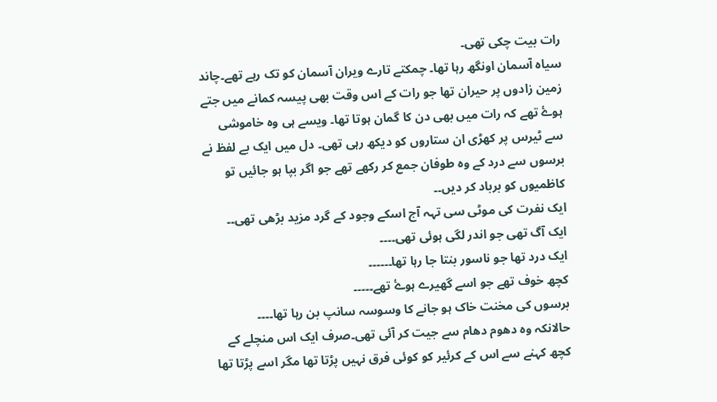رات بیت چکی تھی۔
سیاہ آسمان اونگھ رہا تھا۔ چمکتے تارے ویران آسمان کو تک رہے تھے۔چاند زمین زادوں پر حیران تھا جو رات کے اس وقت بھی پیسہ کمانے میں جتے ہوۓ تھے کہ رات میں بھی دن کا گمان ہوتا تھا۔ ویسے ہی وہ خاموشی سے ٹیرس پر کھڑی ان ستاروں کو دیکھ رہی تھی۔ دل میں ایک بے لفظ نے برسوں سے درد کے وہ طوفان جمع کر رکھے تھے جو اگر بپا ہو جائیں تو کاظمیوں کو برباد کر دیں۔۔
ایک نفرت کی موٹی سی تہہ آج اسکے وجود کے گرد مزید بڑھی تھی۔۔
ایک آگ تھی جو اندر لگی ہوئی تھی۔۔۔۔
ایک درد تھا جو ناسور بنتا جا رہا تھا۔۔۔۔۔۔
کچھ خوف تھے جو اسے گھیرے ہوۓ تھے۔۔۔۔۔
برسوں کی مخنت خاک ہو جانے کا وسوسہ سانپ بن رہا تھا۔۔۔۔
حالانکہ وہ دھوم دھام سے جیت کر آئی تھی۔صرف ایک اس منچلے کے کچھ کہنے سے اس کے کرئیر کو کوئی فرق نہیں پڑتا تھا مگر اسے پڑتا تھا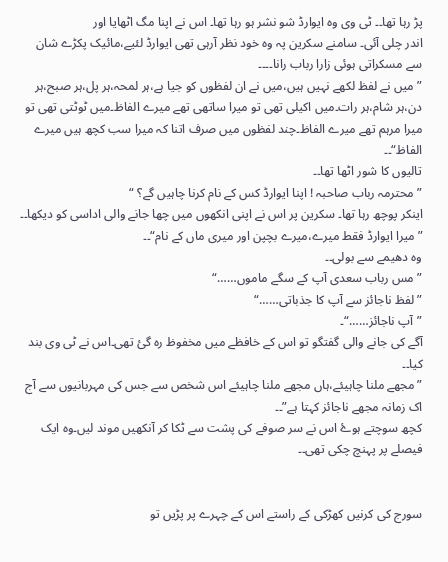پڑ رہا تھا۔۔ ٹی وی وہ ایوارڈ شو نشر ہو رہا تھا۔ اس نے اپنا مگ اٹھایا اور
اندر چلی آئی۔ سامنے سکرین پہ وہ خود نظر آرہی تھی ایوارڈ لئیے،مائیک پکڑے شان سے مسکراتی ہوئی زارا رباب رانا۔۔۔۔
” میں نے لفظ لکھے نہیں ہیں،میں نے ان لفظوں کو جیا ہے،ہر لمحہ،ہر پل،ہر صبح،ہر دن،ہر شام،ہر رات۔میں اکیلی تھی تو میرا ساتھی تھے میرے الفاظ۔میں ٹوٹتی تھی تو میرا مرہم تھے میرے الفاظ۔چند لفظوں میں صرف اتنا کہ میرا سب کچھ ہیں میرے الفاظ“۔۔
تالیوں کا شور اٹھا تھا۔۔
” محترمہ رباب صاحبہ ! اپنا ایوارڈ کس کے نام کرنا چاہیں گے؟ “
اینکر پوچھ رہا تھا۔ سکرین پر اس نے اپنی انکھوں میں چھا جانے والی اداسی کو دیکھا۔۔
”میرا ایوارڈ فقط میرے،میرے بچپن اور میری ماں کے نام“۔۔
وہ دھیمے سے بولی۔۔
”مس رباب سعدی آپ کے سگے ماموں……“
”لفظ ناجائز سے آپ کا جذباتی……“
”آپ ناجائز……“۔
آگے کی جانے والی گفتگو تو اس کے خافظے میں مخفوظ رہ گئ تھی۔اس نے ٹی وی بند کیا۔۔
”مجھے ملنا چاہیئے،ہاں مجھے ملنا چاہیئے اس شخص سے جس کی مہربانیوں سے آج اک زمانہ مجھے ناجائز کہتا ہے”۔۔
کچھ سوچتے ہوۓ اس نے سر صوفے کی پشت سے ٹکا کر آنکھیں موند لیں۔وہ ایک فیصلے پر پہنچ چکی تھی۔۔


سورج کی کرنیں کھڑکی کے راستے اس کے چہرے پر پڑیں تو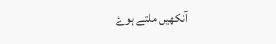آنکھیں ملتے ہوۓ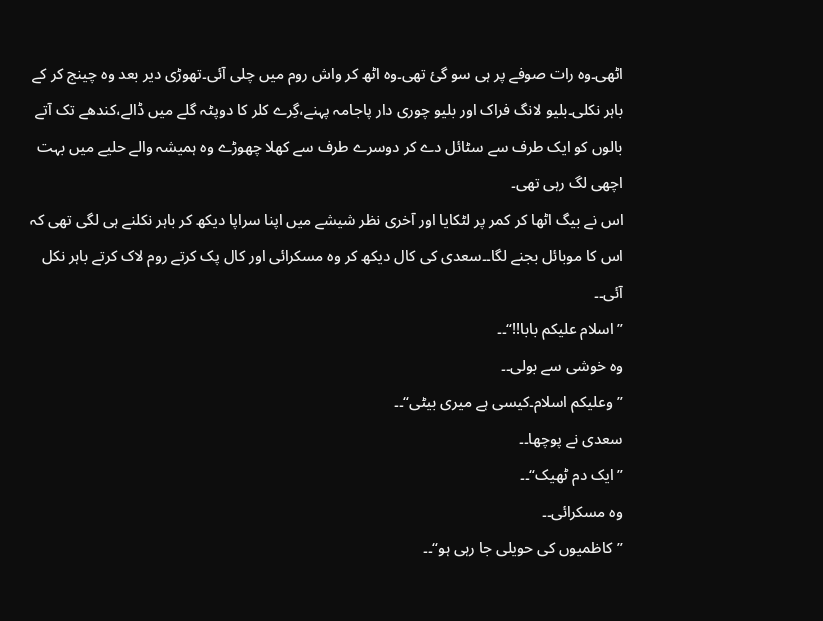اٹھی۔وہ رات صوفے پر ہی سو گئ تھی۔وہ اٹھ کر واش روم میں چلی آئی۔تھوڑی دیر بعد وہ چینج کر کے باہر نکلی۔بلیو لانگ فراک اور بلیو چوری دار پاجامہ پہنے،گِرے کلر کا دوپٹہ گلے میں ڈالے،کندھے تک آتے بالوں کو ایک طرف سے سٹائل دے کر دوسرے طرف سے کھلا چھوڑے وہ ہمیشہ والے حلیے میں بہت اچھی لگ رہی تھی۔
اس نے بیگ اٹھا کر کمر پر لٹکایا اور آخری نظر شیشے میں اپنا سراپا دیکھ کر باہر نکلنے ہی لگی تھی کہ اس کا موبائل بجنے لگا۔۔سعدی کی کال دیکھ کر وہ مسکرائی اور کال پک کرتے روم لاک کرتے باہر نکل آئی۔۔
”اسلام علیکم بابا!!“۔۔
وہ خوشی سے بولی۔۔
”وعلیکم اسلام۔کیسی ہے میری بیٹی“۔۔
سعدی نے پوچھا۔۔
”ایک دم ٹھیک“۔۔
وہ مسکرائی۔۔
”کاظمیوں کی حویلی جا رہی ہو“۔۔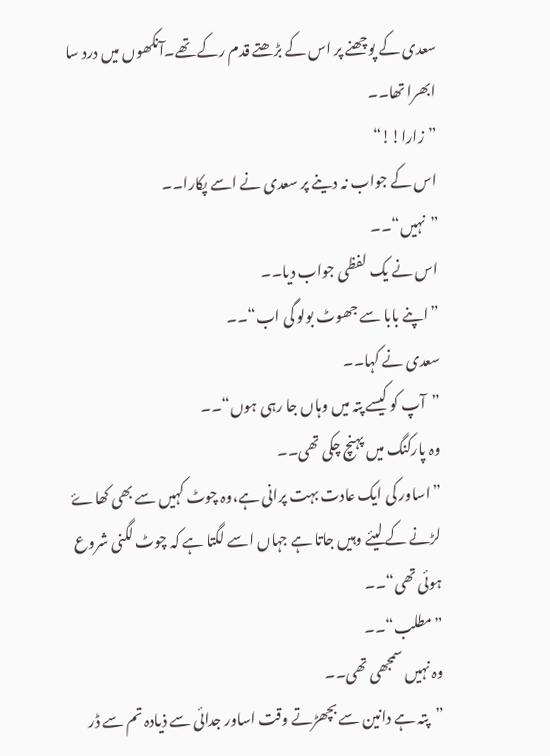سعدی کے پوچھنے پر اس کے بڑھتے قدم رکے تھے۔آنکھوں میں درد سا ابھرا تھا۔۔
”زارا!!“
اس کے جواب نہ دینے پر سعدی نے اسے پکارا۔۔
”نہیں“۔۔
اس نے یک لفظی جواب دیا۔۔
”اپنے بابا سے جھوٹ بولو گی اب“۔۔
سعدی نے کہا۔۔
”آپ کو کیسے پتہ میں وہاں جا رہی ہوں“۔۔
وہ پارکنگ میں پہنچ چکی تھی۔۔
”اساور کی ایک عادت بہت پرانی ہے،وہ چوٹ کہیں سے بھی کھاۓ لڑنے کے لیئے وہیں جاتا ہے جہاں اسے لگتا ہے کہ چوٹ لگنی شروع ہوئی تھی“۔۔
”مطلب“۔۔
وہ نہیں سمجھی تھی۔۔
”پتہ ہے دانین سے بچھڑتے وقت اساور جدائی سے ذیادہ تم سے ڈر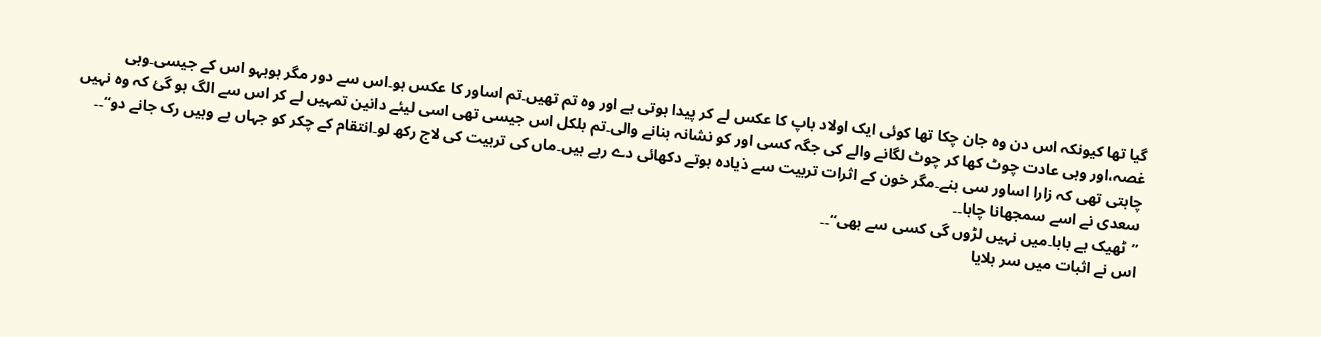گیا تھا کیونکہ اس دن وہ جان چکا تھا کوئی ایک اولاد باپ کا عکس لے کر پیدا ہوتی ہے اور وہ تم تھیں۔تم اساور کا عکس ہو۔اس سے دور مگر ہوبہو اس کے جیسی۔وہی غصہ،اور وہی عادت چوٹ کھا کر چوٹ لگانے والے کی جگہ کسی اور کو نشانہ بنانے والی۔تم بلکل اس جیسی تھی اسی لیئے دانین تمہیں لے کر اس سے الگ ہو گئ کہ وہ نہیں چاہتی تھی کہ زارا اساور سی بنے۔مگر خون کے اثرات تربیت سے ذیادہ ہوتے دکھائی دے رہے ہیں۔ماں کی تربیت کی لاج رکھ لو۔انتقام کے چکر کو جہاں ہے وہیں رک جانے دو“۔۔
سعدی نے اسے سمجھانا چاہا۔۔
”ٹھیک ہے بابا۔میں نہیں لڑوں گی کسی سے بھی“۔۔
اس نے اثبات میں سر ہلایا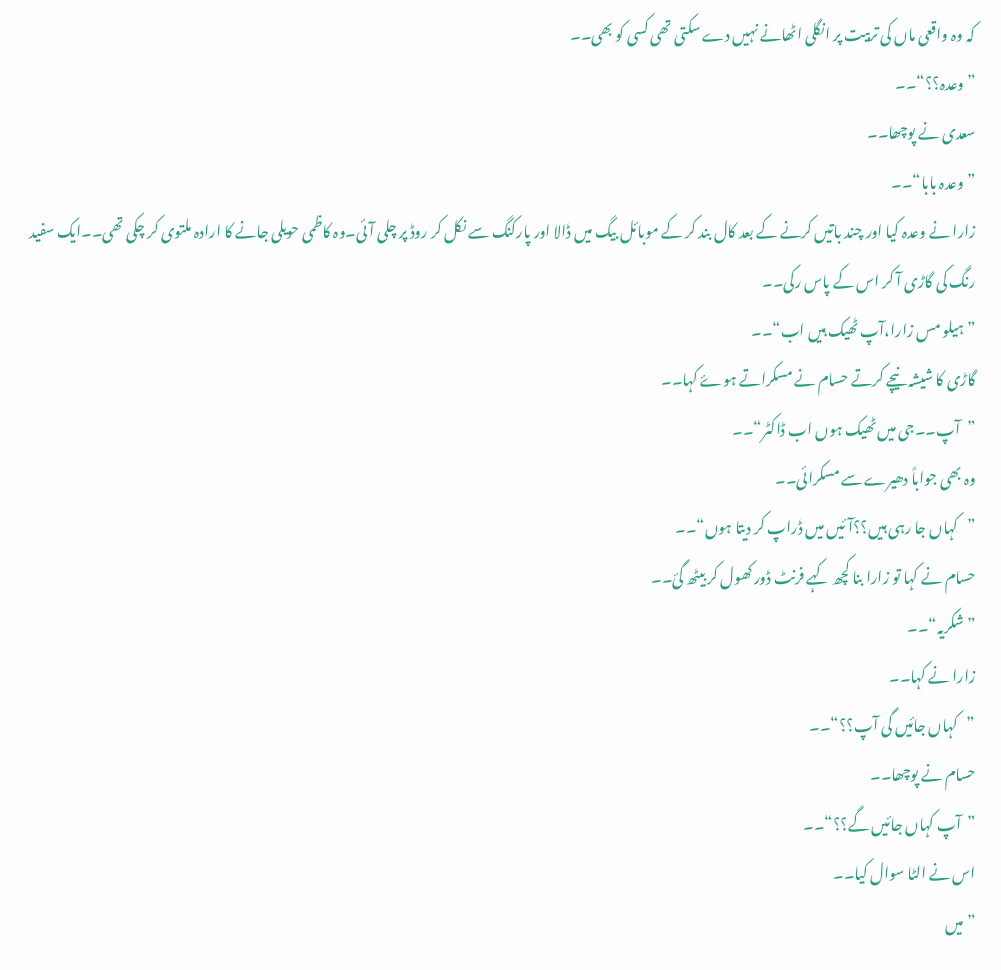کہ وہ واقعی ماں کی تربیت پر انگلی اٹھانے نہیں دے سکتی تھی کسی کو بھی۔۔
”وعدہ؟؟“۔۔
سعدی نے پوچھا۔۔
”وعدہ بابا“۔۔
زارا نے وعدہ کیا اور چند باتیں کرنے کے بعد کال بند کر کے موبائل بیگ میں ڈالا اور پارکنگ سے نکل کر روڈ پر چلی آئی۔وہ کاظمی حویلی جانے کا ارادہ ملتوی کر چکی تھی۔۔ایک سفید رنگ کی گاڑی آ کر اس کے پاس رکی۔۔
”ہیلو مس زارا،آپ ٹھیک ہیں اب“۔۔
گاڑی کا شیشہ نیچے کرتے حسام نے مسکراتے ہوۓ کہا۔۔
”آپ۔۔جی میں ٹھیک ہوں اب ڈاکٹر“۔۔
وہ بھی جواباً دھیرے سے مسکرائی۔۔
”کہاں جا رہی ہیں؟؟آئیں میں ڈراپ کر دیتا ہوں“۔۔
حسام نے کہا تو زارا بنا کچھ کہے فرنٹ ڈور کھول کر بیٹھ گئ۔۔
”شکریہ“۔۔
زارا نے کہا۔۔
”کہاں جائیں گی آپ؟؟“۔۔
حسام نے پوچھا۔۔
”آپ کہاں جائیں گے؟؟“۔۔
اس نے الٹا سوال کیا۔۔
”میں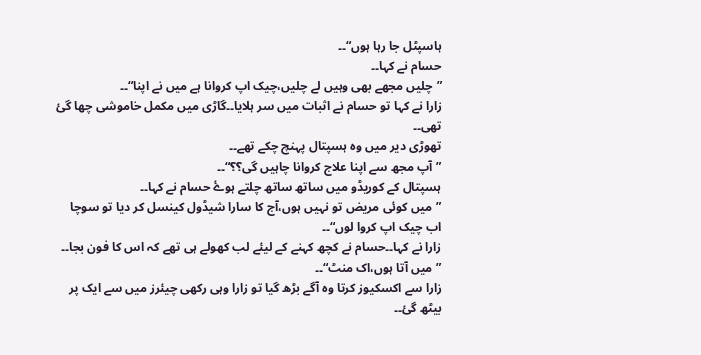ہاسپٹل جا رہا ہوں“۔۔
حسام نے کہا۔۔
”چلیں مجھے بھی وہیں لے چلیں،چیک اپ کروانا ہے میں نے اپنا“۔۔
زارا نے کہا تو حسام نے اثبات میں سر ہلایا۔۔گاڑی میں مکمل خاموشی چھا گئ تھی۔۔
تھوڑی دیر میں وہ ہسپتال پہنچ چکے تھے۔۔
”آپ مجھ سے اپنا علاج کروانا چاہیں گی؟؟“۔۔
ہسپتال کے کوریڈو میں ساتھ ساتھ چلتے ہوۓ حسام نے کہا۔۔
”میں کوئی مریض تو نہیں ہوں،آج کا سارا شیڈول کینسل کر دیا تو سوچا اب چیک اپ کروا لوں“۔۔
زارا نے کہا۔۔حسام نے کچھ کہنے کے لیئے لب کھولے ہی تھے کہ اس کا فون بجا۔۔
”میں آتا ہوں،اک منٹ“۔۔
زارا سے اکسکیوز کرتا وہ آگے بڑھ گیا تو زارا وہی رکھی چیئرز میں سے ایک پر بیٹھ گئ۔۔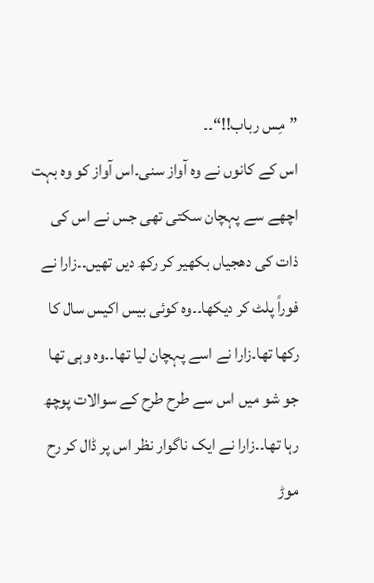”مِس رباب!!“۔۔
اس کے کانوں نے وہ آواز سنی۔اس آواز کو وہ بہت اچھے سے پہچان سکتی تھی جس نے اس کی ذات کی دھجیاں بکھیر کر رکھ دیں تھیں۔۔زارا نے فوراً پلٹ کر دیکھا۔۔وہ کوئی بیس اکیس سال کا رکھا تھا۔زارا نے اسے پہچان لیا تھا۔۔وہ وہی تھا جو شو میں اس سے طرح طرح کے سوالات پوچھ رہا تھا۔۔زارا نے ایک ناگوار نظر اس پر ڈال کر رح موڑ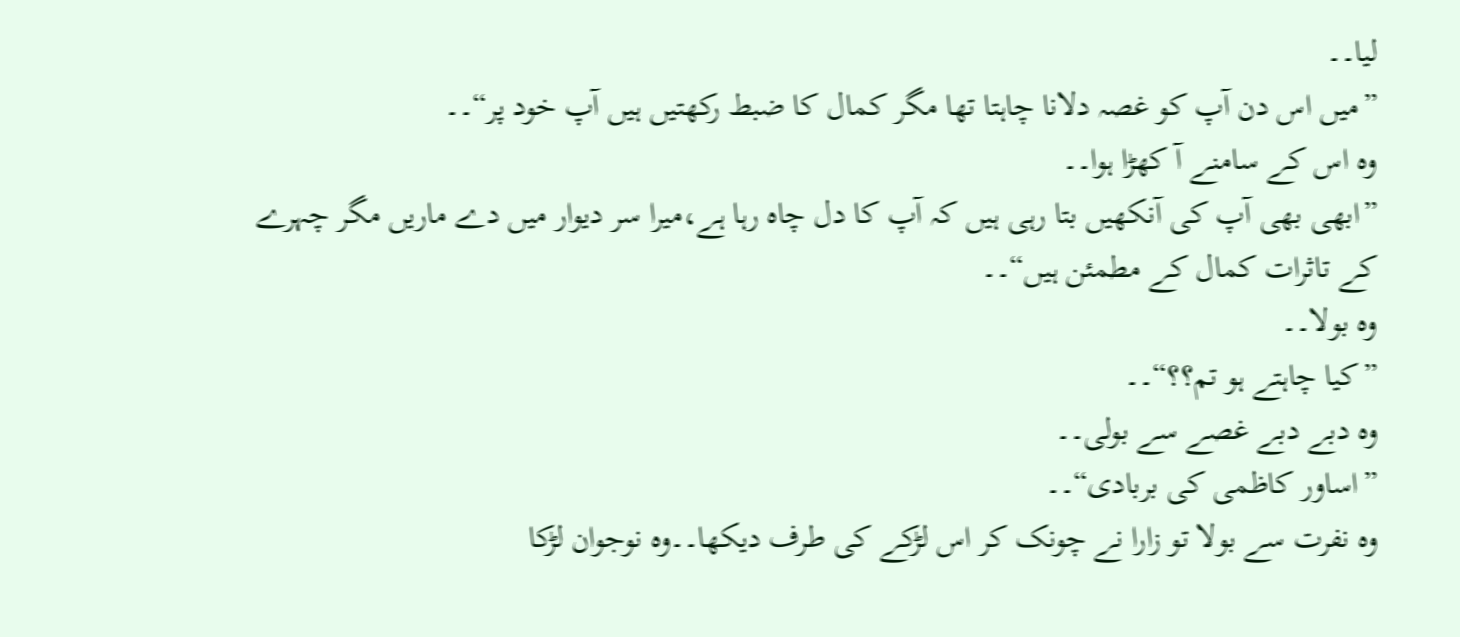لیا۔۔
”میں اس دن آپ کو غصہ دلانا چاہتا تھا مگر کمال کا ضبط رکھتیں ہیں آپ خود پر“۔۔
وہ اس کے سامنے آ کھڑا ہوا۔۔
”ابھی بھی آپ کی آنکھیں بتا رہی ہیں کہ آپ کا دل چاہ رہا ہے،میرا سر دیوار میں دے ماریں مگر چہرے کے تاثرات کمال کے مطمئن ہیں“۔۔
وہ بولا۔۔
”کیا چاہتے ہو تم؟؟“۔۔
وہ دبے دبے غصے سے بولی۔۔
”اساور کاظمی کی بربادی“۔۔
وہ نفرت سے بولا تو زارا نے چونک کر اس لڑکے کی طرف دیکھا۔۔وہ نوجوان لڑکا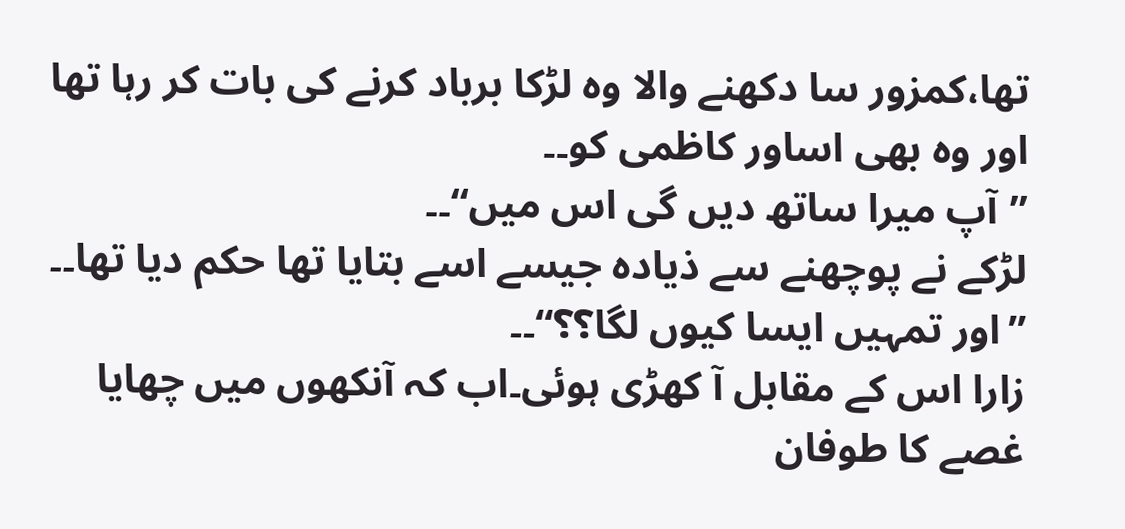تھا،کمزور سا دکھنے والا وہ لڑکا برباد کرنے کی بات کر رہا تھا اور وہ بھی اساور کاظمی کو۔۔
”آپ میرا ساتھ دیں گی اس میں“۔۔
لڑکے نے پوچھنے سے ذیادہ جیسے اسے بتایا تھا حکم دیا تھا۔۔
”اور تمہیں ایسا کیوں لگا؟؟“۔۔
زارا اس کے مقابل آ کھڑی ہوئی۔اب کہ آنکھوں میں چھایا غصے کا طوفان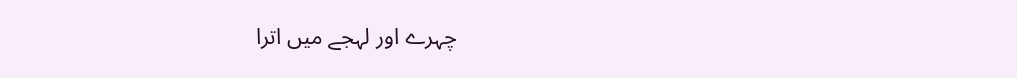چہرے اور لہجے میں اترا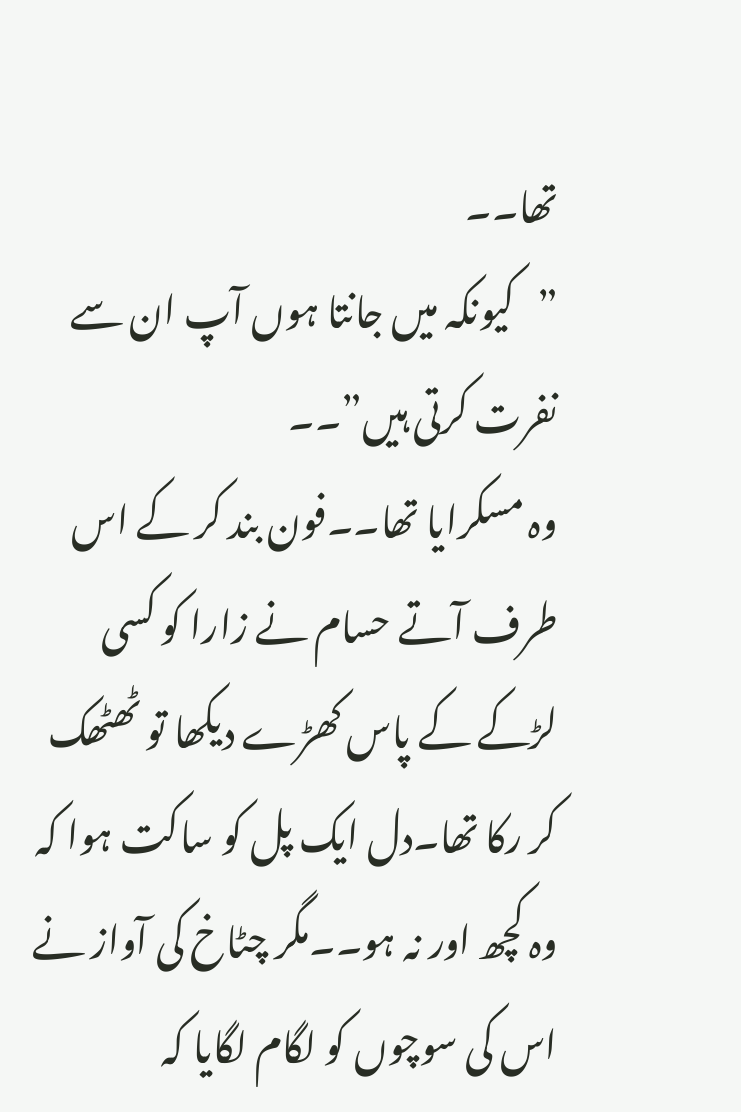تھا۔۔
”کیونکہ میں جانتا ہوں آپ ان سے نفرت کرتی ہیں”۔۔
وہ مسکرایا تھا۔۔فون بند کر کے اس طرف آتے حسام نے زارا کو کسی لڑکے کے پاس کھڑے دیکھا تو ٹھٹھک کر رکا تھا۔دل ایک پل کو ساکت ہوا کہ وہ کچھ اور نہ ہو۔۔مگر چٹاخ کی آواز نے اس کی سوچوں کو لگام لگایا کہ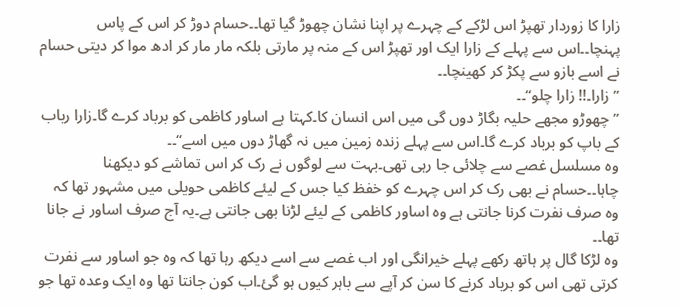زارا کا زوردار تھپڑ اس لڑکے کے چہرے پر اپنا نشان چھوڑ گیا تھا۔۔حسام دوڑ کر اس کے پاس پہنچا۔۔اس سے پہلے کے زارا ایک اور تھپڑ اس کے منہ پر مارتی بلکہ مار مار کر ادھ موا کر دیتی حسام نے اسے بازو سے پکڑ کر کھینچا۔۔
”زارا۔!! زارا چلو“۔۔
”چھوڑو مجھے حلیہ بگاڑ دوں گی میں اس انسان کا۔کہتا ہے اساور کاظمی کو برباد کرے گا۔زارا رباب کے باپ کو برباد کرے گا۔اس سے پہلے زندہ زمین میں نہ گھاڑ دوں میں اسے“۔۔
وہ مسلسل غصے سے چلائی جا رہی تھی۔بہت سے لوگوں نے رک کر اس تماشے کو دیکھنا چاہا۔۔حسام نے بھی رک کر اس چہرے کو خفظ کیا جس کے لیئے کاظمی حویلی میں مشہور تھا کہ وہ صرف نفرت کرنا جانتی ہے وہ اساور کاظمی کے لیئے لڑنا بھی جانتی ہے۔یہ آج صرف اساور نے جانا تھا۔۔
وہ لڑکا گال پر ہاتھ رکھے پہلے خیرانگی اور اب غصے سے اسے دیکھ رہا تھا کہ وہ جو اساور سے نفرت کرتی تھی اس کو برباد کرنے کا سن کر آپے سے باہر کیوں ہو گئ۔اب کون جانتا تھا وہ ایک وعدہ تھا جو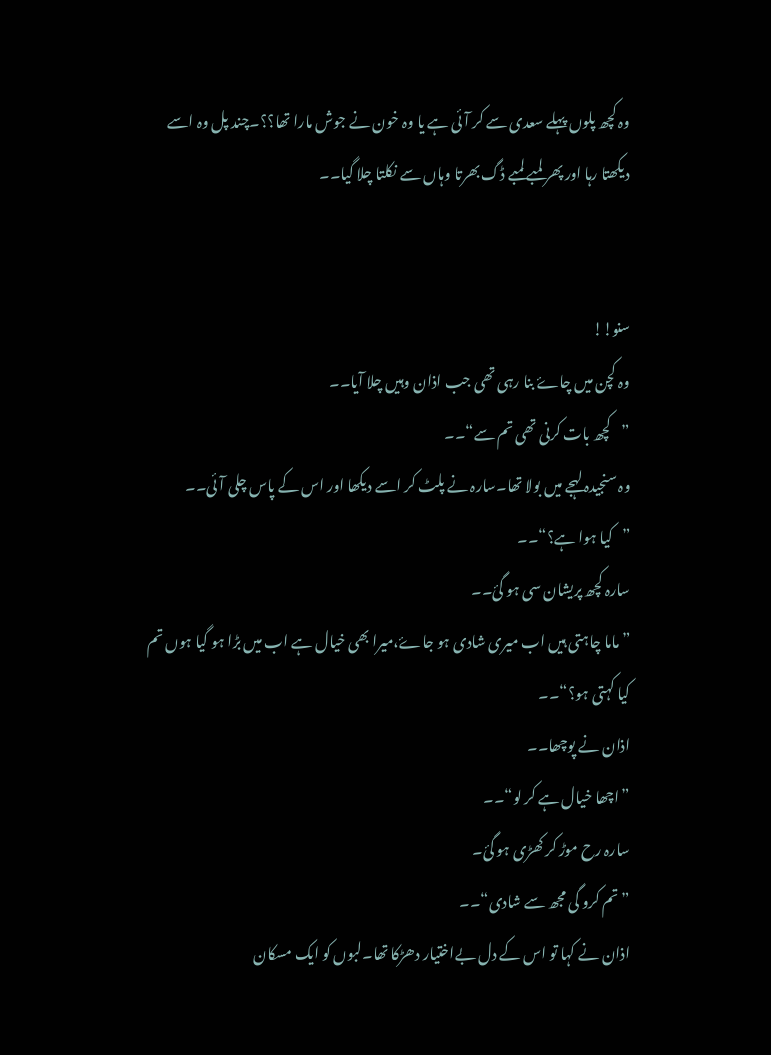وہ کچھ پلوں پہلے سعدی سے کر آئی ہے یا وہ خون نے جوش مارا تھا؟؟۔چند پل وہ اسے دیکھتا رہا اور پھر لمبے لمبے ڈگ بھرتا وہاں سے نکلتا چلا گیا۔۔


سنو!!
وہ کچن میں چاۓ بنا رہی تھی جب اذان وہیں چلا آیا۔۔
”کچھ بات کرنی تھی تم سے“۔۔
وہ سنجیدہ لہجے میں بولا تھا۔سارہ نے پلٹ کر اسے دیکھا اور اس کے پاس چلی آئی۔۔
”کیا ہوا ہے؟“۔۔
سارہ کچھ پریشان سی ہو گئ۔۔
”ماما چاہتی ہیں اب میری شادی ہو جاۓ،میرا بھی خیال ہے اب میں بڑا ہو گیا ہوں تم کیا کہتی ہو؟“۔۔
اذان نے پوچھا۔۔
”اچھا خیال ہے کر لو“۔۔
سارہ رح موڑ کر کھڑی ہو گئ۔
”تم کرو گی مجھ سے شادی“۔۔
اذان نے کہا تو اس کے دل بےاختیار دھڑکا تھا۔لبوں کو ایک مسکان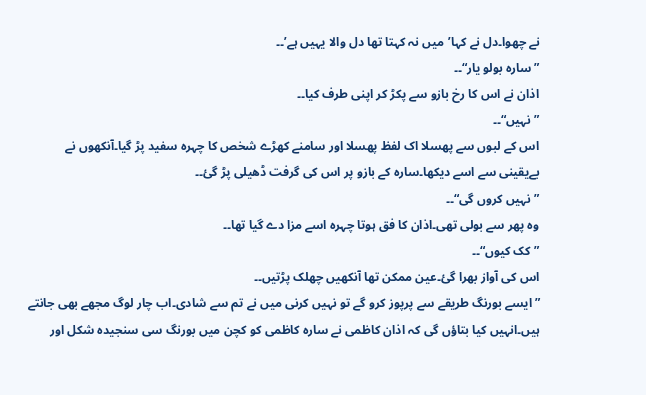نے چھوا۔دل نے کہا’میں نہ کہتا تھا دل والا یہیں ہے’۔۔
”سارہ بولو یار“۔۔
اذان نے اس کا رخ بازو سے پکڑ کر اپنی طرف کیا۔۔
”نہیں“۔۔
اس کے لبوں سے پھسلا اک لفظ پھسلا اور سامنے کھڑے شخص کا چہرہ سفید پڑ گیا۔آنکھوں نے بےیقینی سے اسے دیکھا۔سارہ کے بازو پر اس کی گرفت ڈھیلی پڑ گئ۔۔
”نہیں کروں گی“۔۔
وہ پھر سے بولی تھی۔اذان کا فق ہوتا چہرہ اسے مزا دے گیا تھا۔۔
”کک کیوں“۔۔
اس کی آواز بھرا گئ۔عین ممکن تھا آنکھیں چھلک پڑتیں۔۔
”ایسے بورنگ طریقے سے پرپوز کرو گے تو نہیں کرنی میں نے تم سے شادی۔اب چار لوگ مجھے بھی جانتے ہیں۔انہیں کیا بتاؤں گی کہ اذان کاظمی نے سارہ کاظمی کو کچن میں بورنگ سی سنجیدہ شکل اور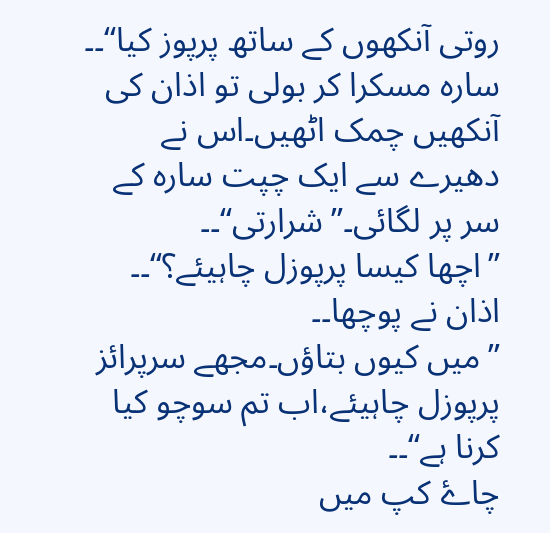روتی آنکھوں کے ساتھ پرپوز کیا“۔۔
سارہ مسکرا کر بولی تو اذان کی آنکھیں چمک اٹھیں۔اس نے دھیرے سے ایک چپت سارہ کے سر پر لگائی۔”شرارتی“۔۔
”اچھا کیسا پرپوزل چاہیئے؟“۔۔
اذان نے پوچھا۔۔
”میں کیوں بتاؤں۔مجھے سرپرائز پرپوزل چاہیئے،اب تم سوچو کیا کرنا ہے“۔۔
چاۓ کپ میں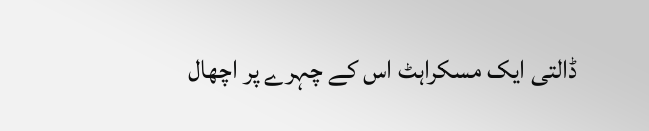ڈالتی ایک مسکراہٹ اس کے چہرے پر اچھال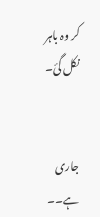کر وہ باہر نکل گئ۔


جاری ہے۔۔